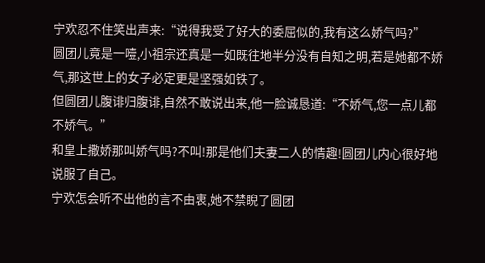宁欢忍不住笑出声来:“说得我受了好大的委屈似的,我有这么娇气吗?”
圆团儿竟是一噎,小祖宗还真是一如既往地半分没有自知之明,若是她都不娇气,那这世上的女子必定更是坚强如铁了。
但圆团儿腹诽归腹诽,自然不敢说出来,他一脸诚恳道:“不娇气,您一点儿都不娇气。”
和皇上撒娇那叫娇气吗?不叫!那是他们夫妻二人的情趣!圆团儿内心很好地说服了自己。
宁欢怎会听不出他的言不由衷,她不禁睨了圆团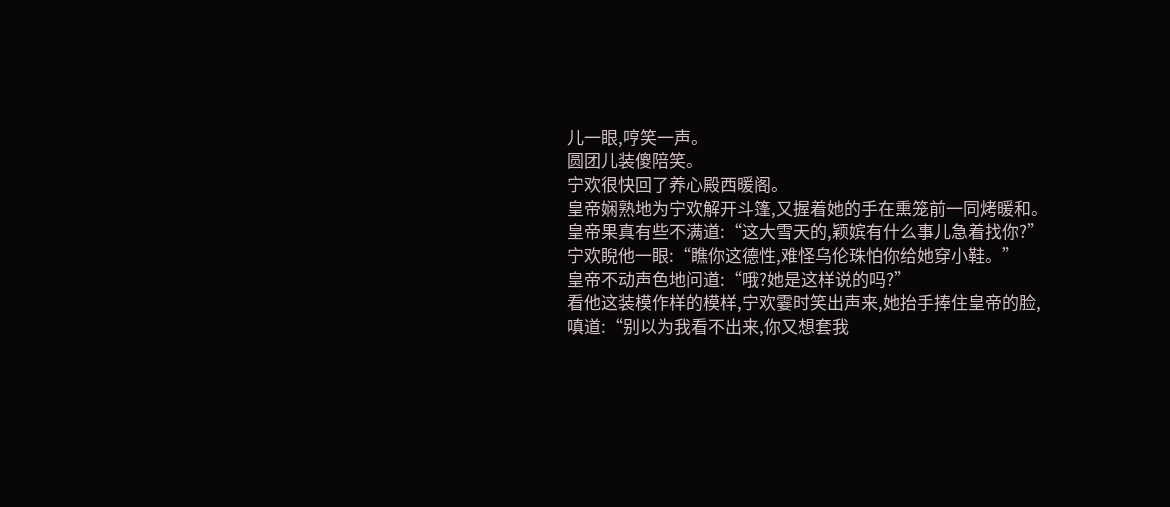儿一眼,哼笑一声。
圆团儿装傻陪笑。
宁欢很快回了养心殿西暖阁。
皇帝娴熟地为宁欢解开斗篷,又握着她的手在熏笼前一同烤暖和。
皇帝果真有些不满道:“这大雪天的,颖嫔有什么事儿急着找你?”
宁欢睨他一眼:“瞧你这德性,难怪乌伦珠怕你给她穿小鞋。”
皇帝不动声色地问道:“哦?她是这样说的吗?”
看他这装模作样的模样,宁欢霎时笑出声来,她抬手捧住皇帝的脸,嗔道:“别以为我看不出来,你又想套我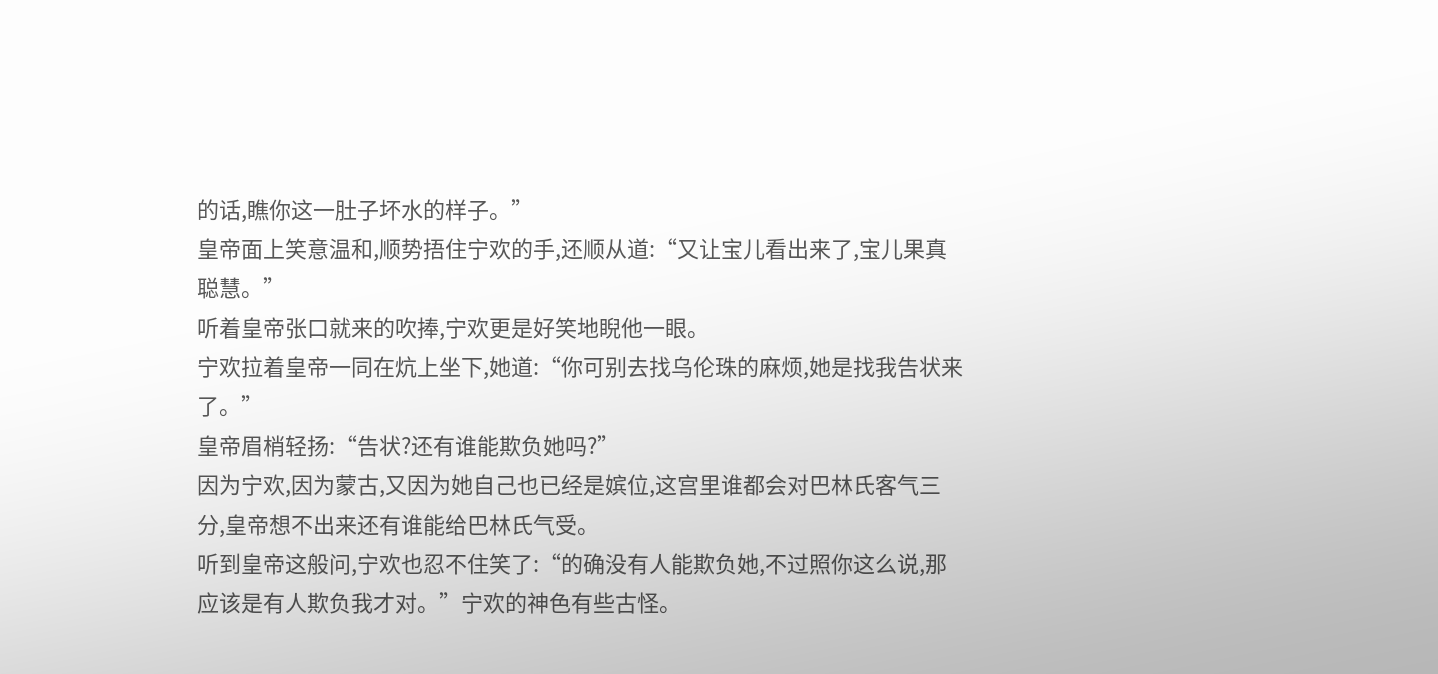的话,瞧你这一肚子坏水的样子。”
皇帝面上笑意温和,顺势捂住宁欢的手,还顺从道:“又让宝儿看出来了,宝儿果真聪慧。”
听着皇帝张口就来的吹捧,宁欢更是好笑地睨他一眼。
宁欢拉着皇帝一同在炕上坐下,她道:“你可别去找乌伦珠的麻烦,她是找我告状来了。”
皇帝眉梢轻扬:“告状?还有谁能欺负她吗?”
因为宁欢,因为蒙古,又因为她自己也已经是嫔位,这宫里谁都会对巴林氏客气三分,皇帝想不出来还有谁能给巴林氏气受。
听到皇帝这般问,宁欢也忍不住笑了:“的确没有人能欺负她,不过照你这么说,那应该是有人欺负我才对。”宁欢的神色有些古怪。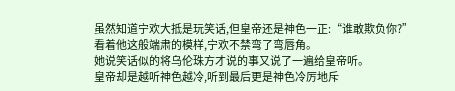虽然知道宁欢大抵是玩笑话,但皇帝还是神色一正:“谁敢欺负你?”
看着他这般端肃的模样,宁欢不禁弯了弯唇角。
她说笑话似的将乌伦珠方才说的事又说了一遍给皇帝听。
皇帝却是越听神色越冷,听到最后更是神色冷厉地斥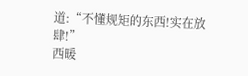道:“不懂规矩的东西!实在放肆!”
西暖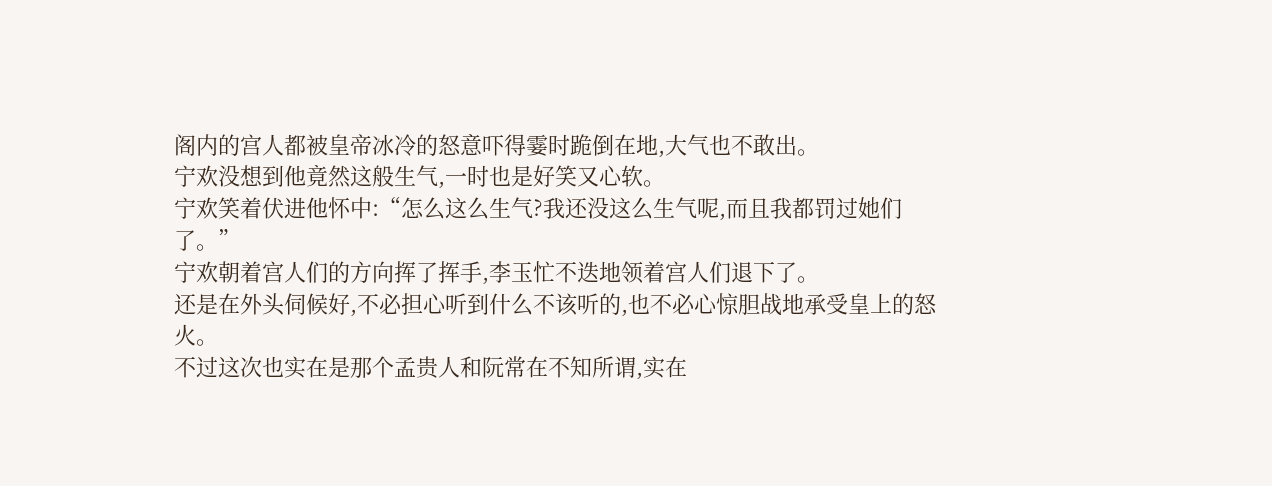阁内的宫人都被皇帝冰冷的怒意吓得霎时跪倒在地,大气也不敢出。
宁欢没想到他竟然这般生气,一时也是好笑又心软。
宁欢笑着伏进他怀中:“怎么这么生气?我还没这么生气呢,而且我都罚过她们了。”
宁欢朝着宫人们的方向挥了挥手,李玉忙不迭地领着宫人们退下了。
还是在外头伺候好,不必担心听到什么不该听的,也不必心惊胆战地承受皇上的怒火。
不过这次也实在是那个孟贵人和阮常在不知所谓,实在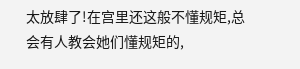太放肆了!在宫里还这般不懂规矩,总会有人教会她们懂规矩的,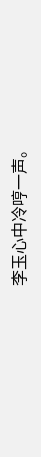李玉心中冷哼一声。